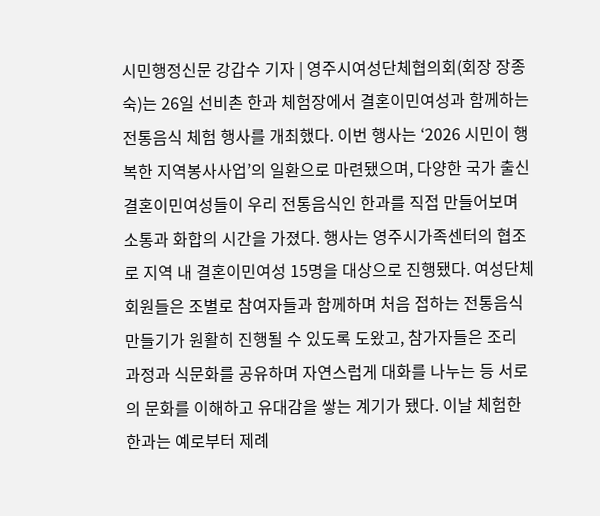시민행정신문 강갑수 기자 | 영주시여성단체협의회(회장 장종숙)는 26일 선비촌 한과 체험장에서 결혼이민여성과 함께하는 전통음식 체험 행사를 개최했다. 이번 행사는 ‘2026 시민이 행복한 지역봉사사업’의 일환으로 마련됐으며, 다양한 국가 출신 결혼이민여성들이 우리 전통음식인 한과를 직접 만들어보며 소통과 화합의 시간을 가졌다. 행사는 영주시가족센터의 협조로 지역 내 결혼이민여성 15명을 대상으로 진행됐다. 여성단체 회원들은 조별로 참여자들과 함께하며 처음 접하는 전통음식 만들기가 원활히 진행될 수 있도록 도왔고, 참가자들은 조리 과정과 식문화를 공유하며 자연스럽게 대화를 나누는 등 서로의 문화를 이해하고 유대감을 쌓는 계기가 됐다. 이날 체험한 한과는 예로부터 제례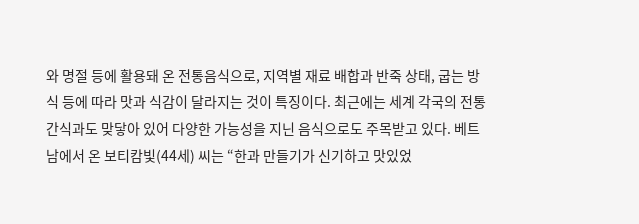와 명절 등에 활용돼 온 전통음식으로, 지역별 재료 배합과 반죽 상태, 굽는 방식 등에 따라 맛과 식감이 달라지는 것이 특징이다. 최근에는 세계 각국의 전통 간식과도 맞닿아 있어 다양한 가능성을 지닌 음식으로도 주목받고 있다. 베트남에서 온 보티캄빛(44세) 씨는 “한과 만들기가 신기하고 맛있었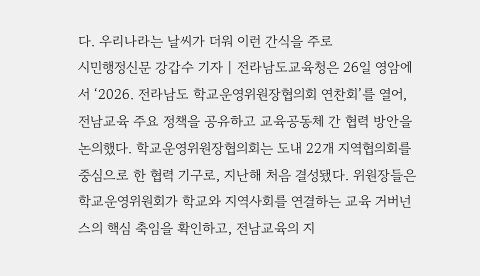다. 우리나라는 날씨가 더워 이런 간식을 주로
시민행정신문 강갑수 기자 | 전라남도교육청은 26일 영암에서 ‘2026. 전라남도 학교운영위원장협의회 연찬회’를 열어, 전남교육 주요 정책을 공유하고 교육공동체 간 협력 방안을 논의했다. 학교운영위원장협의회는 도내 22개 지역협의회를 중심으로 한 협력 기구로, 지난해 처음 결성됐다. 위원장들은 학교운영위원회가 학교와 지역사회를 연결하는 교육 거버넌스의 핵심 축임을 확인하고, 전남교육의 지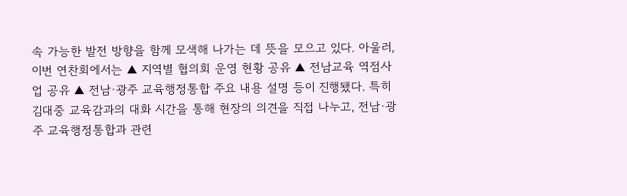속 가능한 발전 방향을 함께 모색해 나가는 데 뜻을 모으고 있다. 아울러, 이번 연찬회에서는 ▲ 지역별 협의회 운영 현황 공유 ▲ 전남교육 역점사업 공유 ▲ 전남·광주 교육행정통합 주요 내용 설명 등이 진행됐다. 특히 김대중 교육감과의 대화 시간을 통해 현장의 의견을 직접 나누고, 전남·광주 교육행정통합과 관련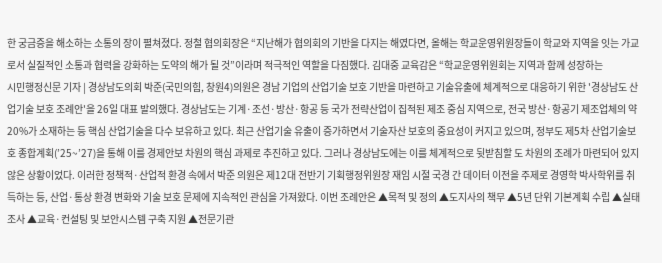한 궁금증을 해소하는 소통의 장이 펼쳐졌다. 정철 협의회장은 “지난해가 협의회의 기반을 다지는 해였다면, 올해는 학교운영위원장들이 학교와 지역을 잇는 가교로서 실질적인 소통과 협력을 강화하는 도약의 해가 될 것”이라며 적극적인 역할을 다짐했다. 김대중 교육감은 “학교운영위원회는 지역과 함께 성장하는
시민행정신문 기자 | 경상남도의회 박준(국민의힘, 창원4)의원은 경남 기업의 산업기술 보호 기반을 마련하고 기술유출에 체계적으로 대응하기 위한 '경상남도 산업기술 보호 조례안'을 26일 대표 발의했다. 경상남도는 기계·조선·방산·항공 등 국가 전략산업이 집적된 제조 중심 지역으로, 전국 방산·항공기 제조업체의 약 20%가 소재하는 등 핵심 산업기술을 다수 보유하고 있다. 최근 산업기술 유출이 증가하면서 기술자산 보호의 중요성이 커지고 있으며, 정부도 제5차 산업기술보호 종합계획(’25~’27)을 통해 이를 경제안보 차원의 핵심 과제로 추진하고 있다. 그러나 경상남도에는 이를 체계적으로 뒷받침할 도 차원의 조례가 마련되어 있지 않은 상황이었다. 이러한 정책적·산업적 환경 속에서 박준 의원은 제12대 전반기 기획행정위원장 재임 시절 국경 간 데이터 이전을 주제로 경영학 박사학위를 취득하는 등, 산업·통상 환경 변화와 기술 보호 문제에 지속적인 관심을 가져왔다. 이번 조례안은 ▲목적 및 정의 ▲도지사의 책무 ▲5년 단위 기본계획 수립 ▲실태조사 ▲교육·컨설팅 및 보안시스템 구축 지원 ▲전문기관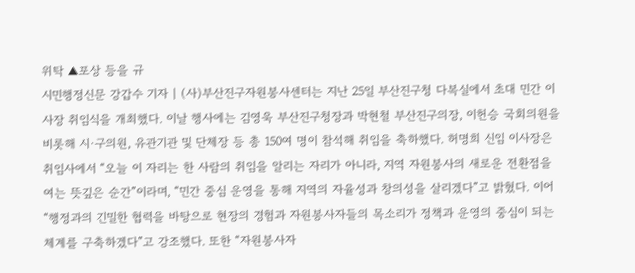위탁 ▲포상 등을 규
시민행정신문 강갑수 기자 | (사)부산진구자원봉사센터는 지난 25일 부산진구청 다복실에서 초대 민간 이사장 취임식을 개최했다. 이날 행사에는 김영욱 부산진구청장과 박현철 부산진구의장, 이헌승 국회의원을 비롯해 시·구의원, 유관기관 및 단체장 등 총 150여 명이 참석해 취임을 축하했다. 허명희 신임 이사장은 취임사에서 “오늘 이 자리는 한 사람의 취임을 알리는 자리가 아니라, 지역 자원봉사의 새로운 전환점을 여는 뜻깊은 순간”이라며, “민간 중심 운영을 통해 지역의 자율성과 창의성을 살리겠다”고 밝혔다. 이어“행정과의 긴밀한 협력을 바탕으로 현장의 경험과 자원봉사자들의 목소리가 정책과 운영의 중심이 되는 체계를 구축하겠다”고 강조했다. 또한 “자원봉사자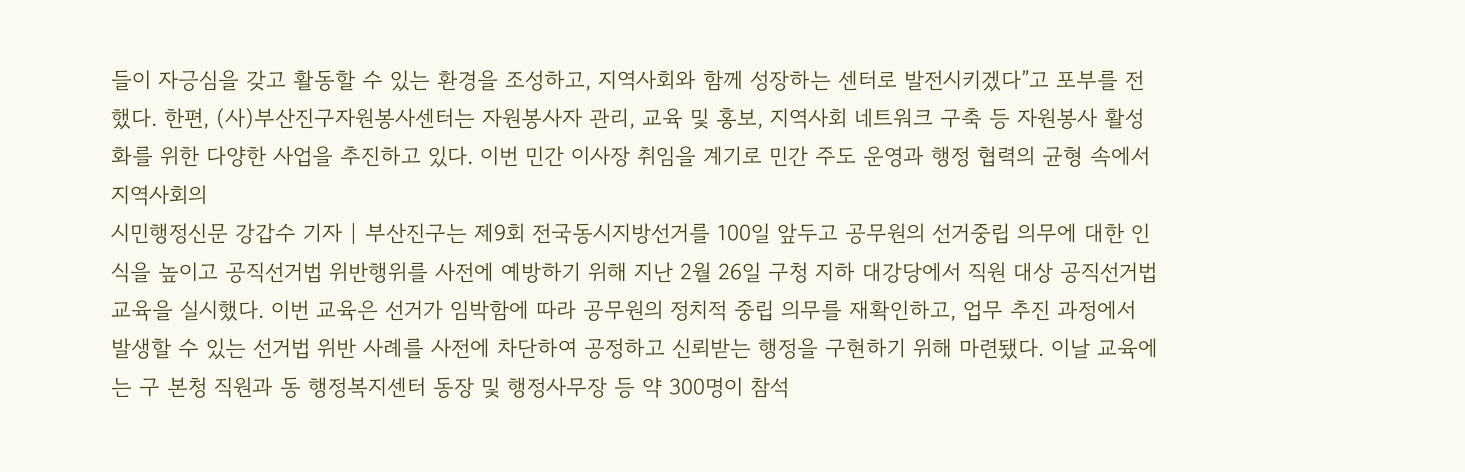들이 자긍심을 갖고 활동할 수 있는 환경을 조성하고, 지역사회와 함께 성장하는 센터로 발전시키겠다”고 포부를 전했다. 한편, (사)부산진구자원봉사센터는 자원봉사자 관리, 교육 및 홍보, 지역사회 네트워크 구축 등 자원봉사 활성화를 위한 다양한 사업을 추진하고 있다. 이번 민간 이사장 취임을 계기로 민간 주도 운영과 행정 협력의 균형 속에서 지역사회의
시민행정신문 강갑수 기자 | 부산진구는 제9회 전국동시지방선거를 100일 앞두고 공무원의 선거중립 의무에 대한 인식을 높이고 공직선거법 위반행위를 사전에 예방하기 위해 지난 2월 26일 구청 지하 대강당에서 직원 대상 공직선거법 교육을 실시했다. 이번 교육은 선거가 임박함에 따라 공무원의 정치적 중립 의무를 재확인하고, 업무 추진 과정에서 발생할 수 있는 선거법 위반 사례를 사전에 차단하여 공정하고 신뢰받는 행정을 구현하기 위해 마련됐다. 이날 교육에는 구 본청 직원과 동 행정복지센터 동장 및 행정사무장 등 약 300명이 참석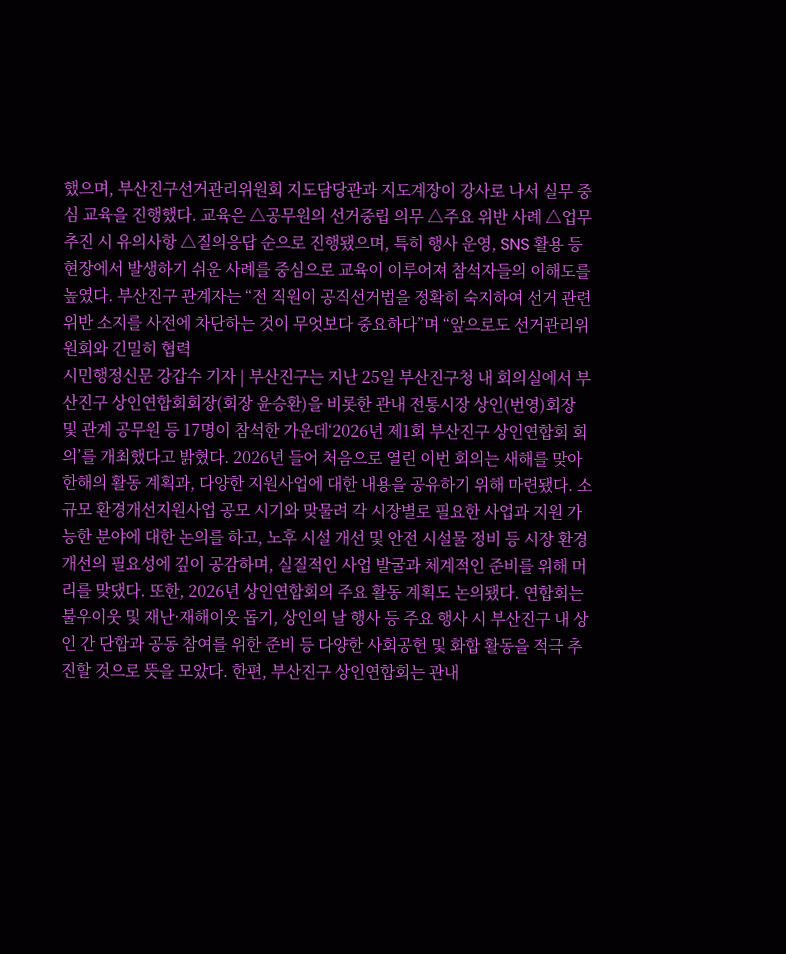했으며, 부산진구선거관리위원회 지도담당관과 지도계장이 강사로 나서 실무 중심 교육을 진행했다. 교육은 △공무원의 선거중립 의무 △주요 위반 사례 △업무 추진 시 유의사항 △질의응답 순으로 진행됐으며, 특히 행사 운영, SNS 활용 등 현장에서 발생하기 쉬운 사례를 중심으로 교육이 이루어져 참석자들의 이해도를 높였다. 부산진구 관계자는 “전 직원이 공직선거법을 정확히 숙지하여 선거 관련 위반 소지를 사전에 차단하는 것이 무엇보다 중요하다”며 “앞으로도 선거관리위원회와 긴밀히 협력
시민행정신문 강갑수 기자 | 부산진구는 지난 25일 부산진구청 내 회의실에서 부산진구 상인연합회회장(회장 윤승환)을 비롯한 관내 전통시장 상인(번영)회장 및 관계 공무원 등 17명이 참석한 가운데‘2026년 제1회 부산진구 상인연합회 회의’를 개최했다고 밝혔다. 2026년 들어 처음으로 열린 이번 회의는 새해를 맞아 한해의 활동 계획과, 다양한 지원사업에 대한 내용을 공유하기 위해 마련됐다. 소규모 환경개선지원사업 공모 시기와 맞물려 각 시장별로 필요한 사업과 지원 가능한 분야에 대한 논의를 하고, 노후 시설 개선 및 안전 시설물 정비 등 시장 환경 개선의 필요성에 깊이 공감하며, 실질적인 사업 발굴과 체계적인 준비를 위해 머리를 맞댔다. 또한, 2026년 상인연합회의 주요 활동 계획도 논의됐다. 연합회는 불우이웃 및 재난·재해이웃 돕기, 상인의 날 행사 등 주요 행사 시 부산진구 내 상인 간 단합과 공동 참여를 위한 준비 등 다양한 사회공헌 및 화합 활동을 적극 추진할 것으로 뜻을 모았다. 한편, 부산진구 상인연합회는 관내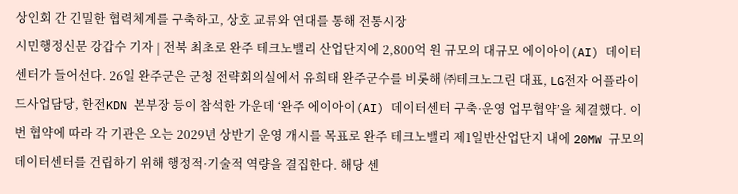상인회 간 긴밀한 협력체계를 구축하고, 상호 교류와 연대를 통해 전통시장
시민행정신문 강갑수 기자 | 전북 최초로 완주 테크노밸리 산업단지에 2,800억 원 규모의 대규모 에이아이(AI) 데이터센터가 들어선다. 26일 완주군은 군청 전략회의실에서 유희태 완주군수를 비롯해 ㈜테크노그린 대표, LG전자 어플라이드사업담당, 한전KDN 본부장 등이 참석한 가운데 ‘완주 에이아이(AI) 데이터센터 구축·운영 업무협약’을 체결했다. 이번 협약에 따라 각 기관은 오는 2029년 상반기 운영 개시를 목표로 완주 테크노밸리 제1일반산업단지 내에 20MW 규모의 데이터센터를 건립하기 위해 행정적·기술적 역량을 결집한다. 해당 센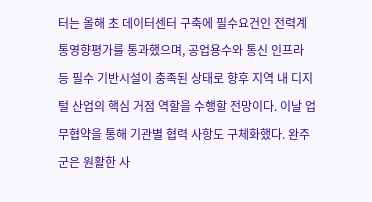터는 올해 초 데이터센터 구축에 필수요건인 전력계통영향평가를 통과했으며, 공업용수와 통신 인프라 등 필수 기반시설이 충족된 상태로 향후 지역 내 디지털 산업의 핵심 거점 역할을 수행할 전망이다. 이날 업무협약을 통해 기관별 협력 사항도 구체화했다. 완주군은 원활한 사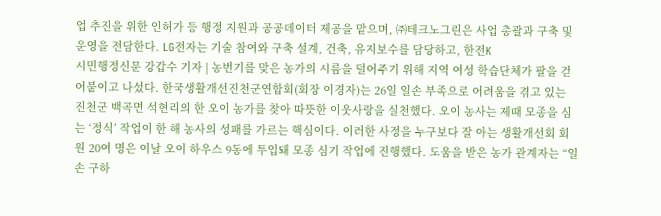업 추진을 위한 인허가 등 행정 지원과 공공데이터 제공을 맡으며, ㈜테크노그린은 사업 총괄과 구축 및 운영을 전담한다. LG전자는 기술 참여와 구축 설계, 건축, 유지보수를 담당하고, 한전K
시민행정신문 강갑수 기자 | 농번기를 맞은 농가의 시름을 덜어주기 위해 지역 여성 학습단체가 팔을 걷어붙이고 나섰다. 한국생활개선진천군연합회(회장 이경자)는 26일 일손 부족으로 어려움을 겪고 있는 진천군 백곡면 석현리의 한 오이 농가를 찾아 따뜻한 이웃사랑을 실천했다. 오이 농사는 제때 모종을 심는 ‘정식’ 작업이 한 해 농사의 성패를 가르는 핵심이다. 이러한 사정을 누구보다 잘 아는 생활개선회 회원 20여 명은 이날 오이 하우스 9동에 투입돼 모종 심기 작업에 진행했다. 도움을 받은 농가 관계자는 “일손 구하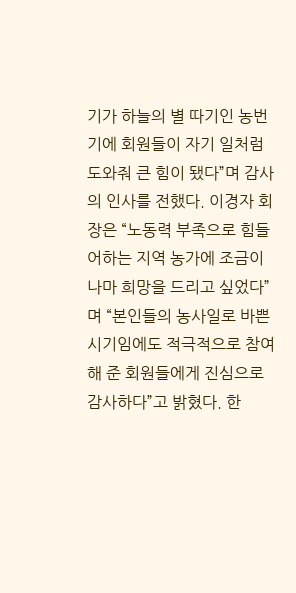기가 하늘의 별 따기인 농번기에 회원들이 자기 일처럼 도와줘 큰 힘이 됐다”며 감사의 인사를 전했다. 이경자 회장은 “노동력 부족으로 힘들어하는 지역 농가에 조금이나마 희망을 드리고 싶었다”며 “본인들의 농사일로 바쁜 시기임에도 적극적으로 참여해 준 회원들에게 진심으로 감사하다”고 밝혔다. 한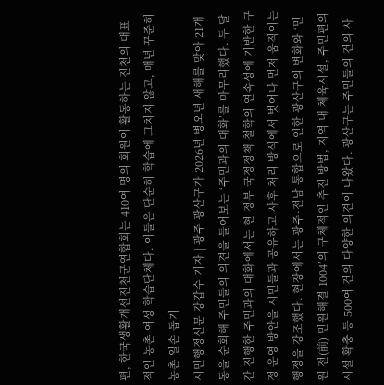편, 한국생활개선진천군연합회는 410여 명의 회원이 활동하는 진천의 대표적인 농촌 여성 학습단체다. 이들은 단순히 학습에 그치지 않고, 매년 꾸준히 농촌 일손 돕기
시민행정신문 강갑수 기자 | 광주 광산구가 2026년 병오년 새해를 맞아 21개 동을 순회해 주민들의 의견을 들어보는 ‘주민과의 대화’를 마무리했다. 두 달간 진행한 주민과의 대화에서는 현 정부 국정정책 철학의 연속성에 기반한 구정 운영 방안을 시민들과 공유하고 사후 처리 방식에서 벗어나 먼저 움직이는 행정을 강조했다. 현장에서는 광주·전남 통합으로 인한 광산구의 변화와 ‘민원 전(前) 민원해결 1004’의 구체적인 추진 방법, 지역 내 체육시설, 주민편의시설 확충 등 500여 건의 다양한 의견이 나왔다. 광산구는 주민들의 건의 사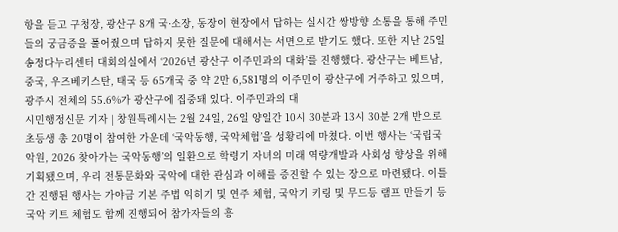항을 듣고 구청장, 광산구 8개 국·소장, 동장이 현장에서 답하는 실시간 쌍방향 소통을 통해 주민들의 궁금증을 풀어줬으며 답하지 못한 질문에 대해서는 서면으로 받기도 했다. 또한 지난 25일 송정다누리센터 대회의실에서 ‘2026년 광산구 이주민과의 대화’를 진행했다. 광산구는 베트남, 중국, 우즈베키스탄, 태국 등 65개국 중 약 2만 6,581명의 이주민이 광산구에 거주하고 있으며, 광주시 전체의 55.6%가 광산구에 집중돼 있다. 이주민과의 대
시민행정신문 기자 | 창원특례시는 2월 24일, 26일 양일간 10시 30분과 13시 30분 2개 반으로 초등생 총 20명이 참여한 가운데 ‘국악동행, 국악체험’을 성황리에 마쳤다. 이번 행사는 ‘국립국악원, 2026 찾아가는 국악동행’의 일환으로 학령기 자녀의 미래 역량개발과 사회성 향상을 위해 기획됐으며, 우리 전통문화와 국악에 대한 관심과 이해를 증진할 수 있는 장으로 마련됐다. 이틀간 진행된 행사는 가야금 기본 주법 익히기 및 연주 체험, 국악기 키링 및 무드등 램프 만들기 등 국악 키트 체험도 함께 진행되어 참가자들의 흥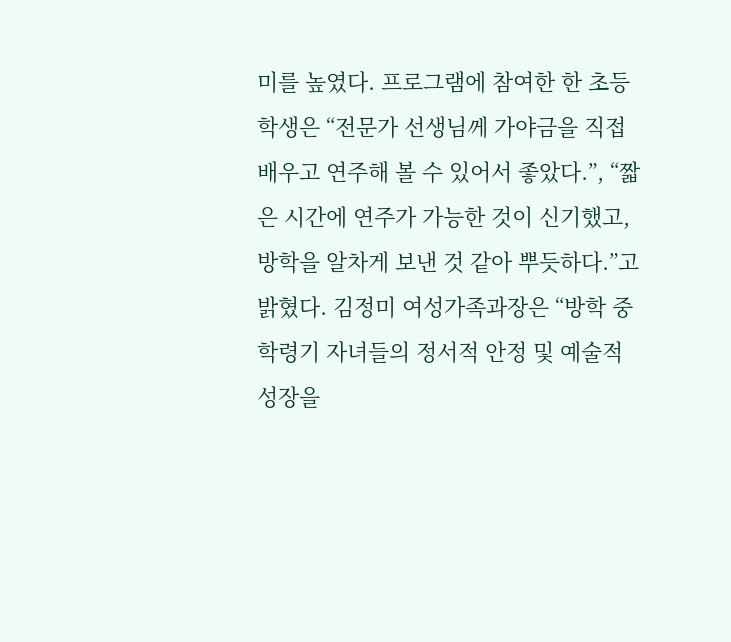미를 높였다. 프로그램에 참여한 한 초등학생은 “전문가 선생님께 가야금을 직접 배우고 연주해 볼 수 있어서 좋았다.”, “짧은 시간에 연주가 가능한 것이 신기했고, 방학을 알차게 보낸 것 같아 뿌듯하다.”고 밝혔다. 김정미 여성가족과장은 “방학 중 학령기 자녀들의 정서적 안정 및 예술적 성장을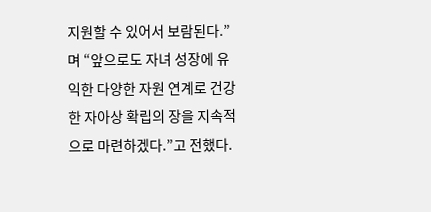지원할 수 있어서 보람된다.”며 “앞으로도 자녀 성장에 유익한 다양한 자원 연계로 건강한 자아상 확립의 장을 지속적으로 마련하겠다.”고 전했다.